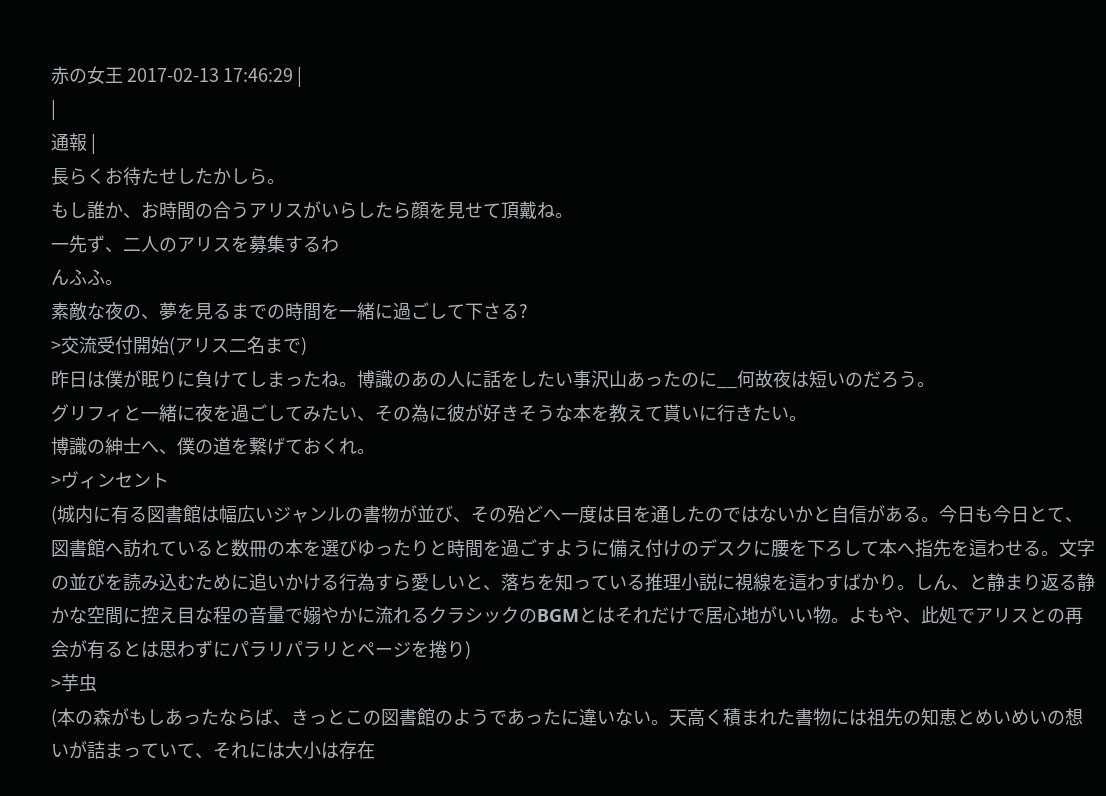赤の女王 2017-02-13 17:46:29 |
|
通報 |
長らくお待たせしたかしら。
もし誰か、お時間の合うアリスがいらしたら顔を見せて頂戴ね。
一先ず、二人のアリスを募集するわ
んふふ。
素敵な夜の、夢を見るまでの時間を一緒に過ごして下さる?
>交流受付開始(アリス二名まで)
昨日は僕が眠りに負けてしまったね。博識のあの人に話をしたい事沢山あったのに__何故夜は短いのだろう。
グリフィと一緒に夜を過ごしてみたい、その為に彼が好きそうな本を教えて貰いに行きたい。
博識の紳士へ、僕の道を繋げておくれ。
>ヴィンセント
(城内に有る図書館は幅広いジャンルの書物が並び、その殆どへ一度は目を通したのではないかと自信がある。今日も今日とて、図書館へ訪れていると数冊の本を選びゆったりと時間を過ごすように備え付けのデスクに腰を下ろして本へ指先を這わせる。文字の並びを読み込むために追いかける行為すら愛しいと、落ちを知っている推理小説に視線を這わすばかり。しん、と静まり返る静かな空間に控え目な程の音量で嫋やかに流れるクラシックのBGMとはそれだけで居心地がいい物。よもや、此処でアリスとの再会が有るとは思わずにパラリパラリとページを捲り)
>芋虫
(本の森がもしあったならば、きっとこの図書館のようであったに違いない。天高く積まれた書物には祖先の知恵とめいめいの想いが詰まっていて、それには大小は存在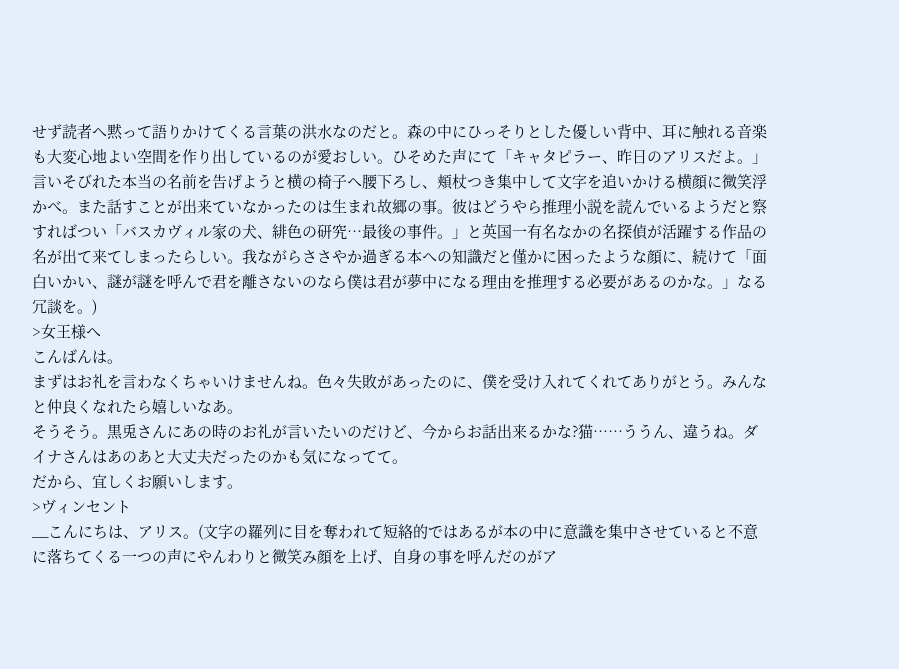せず読者へ黙って語りかけてくる言葉の洪水なのだと。森の中にひっそりとした優しい背中、耳に触れる音楽も大変心地よい空間を作り出しているのが愛おしい。ひそめた声にて「キャタピラー、昨日のアリスだよ。」言いそびれた本当の名前を告げようと横の椅子へ腰下ろし、頬杖つき集中して文字を追いかける横顔に微笑浮かべ。また話すことが出来ていなかったのは生まれ故郷の事。彼はどうやら推理小説を読んでいるようだと察すればつい「バスカヴィル家の犬、緋色の研究…最後の事件。」と英国一有名なかの名探偵が活躍する作品の名が出て来てしまったらしい。我ながらささやか過ぎる本への知識だと僅かに困ったような顔に、続けて「面白いかい、謎が謎を呼んで君を離さないのなら僕は君が夢中になる理由を推理する必要があるのかな。」なる冗談を。)
>女王様へ
こんばんは。
まずはお礼を言わなくちゃいけませんね。色々失敗があったのに、僕を受け入れてくれてありがとう。みんなと仲良くなれたら嬉しいなあ。
そうそう。黒兎さんにあの時のお礼が言いたいのだけど、今からお話出来るかな?猫……ううん、違うね。ダイナさんはあのあと大丈夫だったのかも気になってて。
だから、宜しくお願いします。
>ヴィンセント
__こんにちは、アリス。(文字の羅列に目を奪われて短絡的ではあるが本の中に意識を集中させていると不意に落ちてくる一つの声にやんわりと微笑み顔を上げ、自身の事を呼んだのがア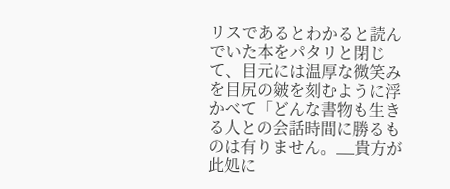リスであるとわかると読んでいた本をパタリと閉じて、目元には温厚な微笑みを目尻の皴を刻むように浮かべて「どんな書物も生きる人との会話時間に勝るものは有りません。__貴方が此処に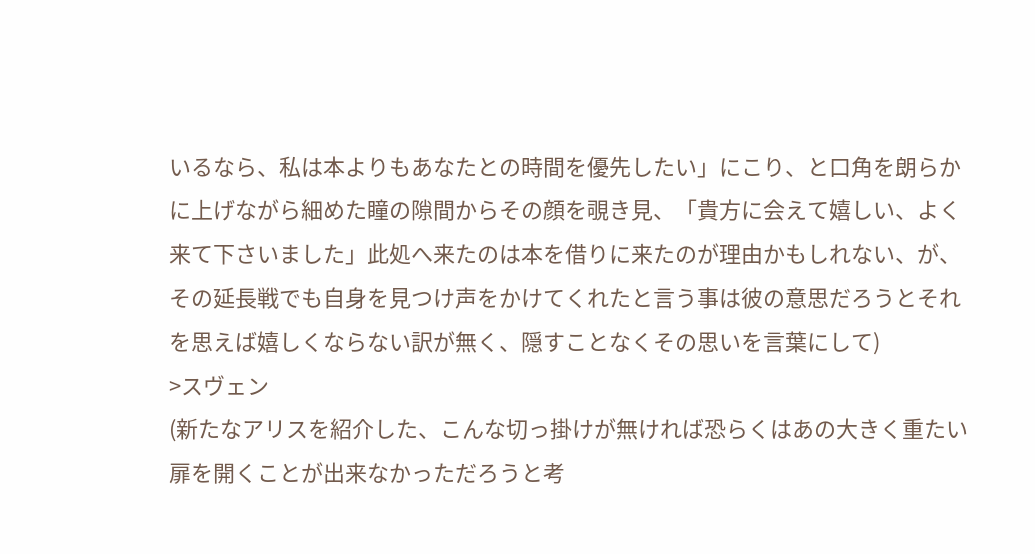いるなら、私は本よりもあなたとの時間を優先したい」にこり、と口角を朗らかに上げながら細めた瞳の隙間からその顔を覗き見、「貴方に会えて嬉しい、よく来て下さいました」此処へ来たのは本を借りに来たのが理由かもしれない、が、その延長戦でも自身を見つけ声をかけてくれたと言う事は彼の意思だろうとそれを思えば嬉しくならない訳が無く、隠すことなくその思いを言葉にして)
>スヴェン
(新たなアリスを紹介した、こんな切っ掛けが無ければ恐らくはあの大きく重たい扉を開くことが出来なかっただろうと考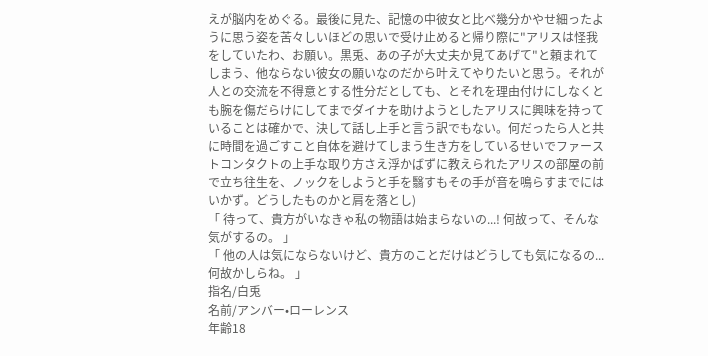えが脳内をめぐる。最後に見た、記憶の中彼女と比べ幾分かやせ細ったように思う姿を苦々しいほどの思いで受け止めると帰り際に"アリスは怪我をしていたわ、お願い。黒兎、あの子が大丈夫か見てあげて"と頼まれてしまう、他ならない彼女の願いなのだから叶えてやりたいと思う。それが人との交流を不得意とする性分だとしても、とそれを理由付けにしなくとも腕を傷だらけにしてまでダイナを助けようとしたアリスに興味を持っていることは確かで、決して話し上手と言う訳でもない。何だったら人と共に時間を過ごすこと自体を避けてしまう生き方をしているせいでファーストコンタクトの上手な取り方さえ浮かばずに教えられたアリスの部屋の前で立ち往生を、ノックをしようと手を翳すもその手が音を鳴らすまでにはいかず。どうしたものかと肩を落とし)
「 待って、貴方がいなきゃ私の物語は始まらないの...! 何故って、そんな気がするの。 」
「 他の人は気にならないけど、貴方のことだけはどうしても気になるの...何故かしらね。 」
指名/白兎
名前/アンバー•ローレンス
年齢18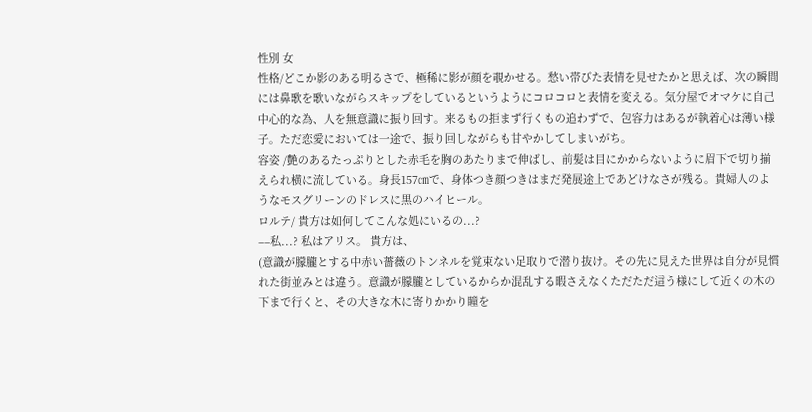性別 女
性格/どこか影のある明るさで、極稀に影が顔を覗かせる。愁い帯びた表情を見せたかと思えば、次の瞬間には鼻歌を歌いながらスキップをしているというようにコロコロと表情を変える。気分屋でオマケに自己中心的な為、人を無意識に振り回す。来るもの拒まず行くもの追わずで、包容力はあるが執着心は薄い様子。ただ恋愛においては一途で、振り回しながらも甘やかしてしまいがち。
容姿 /艶のあるたっぷりとした赤毛を胸のあたりまで伸ばし、前髪は目にかからないように眉下で切り揃えられ横に流している。身長157㎝で、身体つき顔つきはまだ発展途上であどけなさが残る。貴婦人のようなモスグリーンのドレスに黒のハイヒール。
ロルテ/ 貴方は如何してこんな処にいるの...?
––私...? 私はアリス。 貴方は、
(意識が朦朧とする中赤い薔薇のトンネルを覚束ない足取りで潜り抜け。その先に見えた世界は自分が見慣れた街並みとは違う。意識が朦朧としているからか混乱する暇さえなくただただ這う様にして近くの木の下まで行くと、その大きな木に寄りかかり瞳を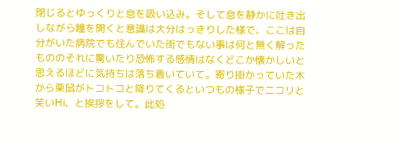閉じるとゆっくりと息を吸い込み。そして息を静かに吐き出しながら瞳を開くと意識は大分はっきりした様で、ここは自分がいた病院でも住んでいた街でもない事は何と無く解ったもののそれに驚いたり恐怖する感情はなくどこか懐かしいと思えるほどに気持ちは落ち着いていて。寄り掛かっていた木から栗鼠がトコトコと降りてくるといつもの様子でニコリと笑いHi、と挨拶をして。此処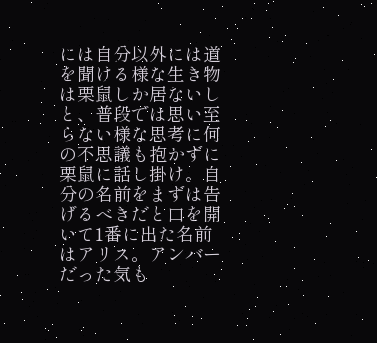には自分以外には道を聞ける様な生き物は栗鼠しか居ないしと、普段では思い至らない様な思考に何の不思議も抱かずに栗鼠に話し掛け。自分の名前をまずは告げるべきだと口を開いて1番に出た名前はアリス。アンバーだった気も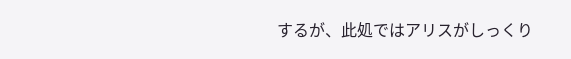するが、此処ではアリスがしっくり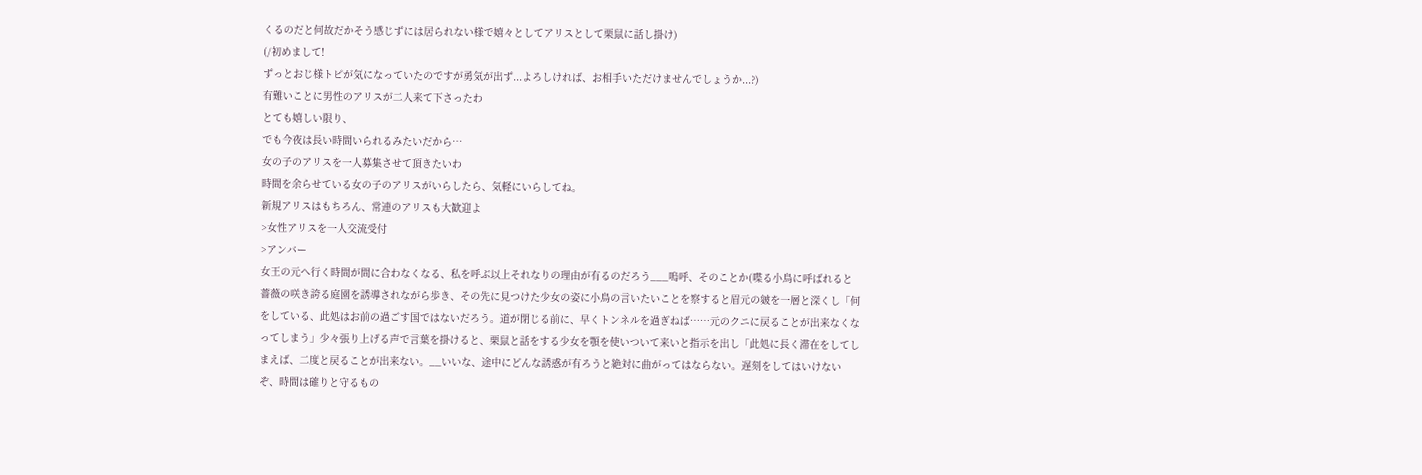くるのだと何故だかそう感じずには居られない様で嬉々としてアリスとして栗鼠に話し掛け)
(/初めまして!
ずっとおじ様トピが気になっていたのですが勇気が出ず...よろしければ、お相手いただけませんでしょうか...?)
有難いことに男性のアリスが二人来て下さったわ
とても嬉しい限り、
でも今夜は長い時間いられるみたいだから…
女の子のアリスを一人募集させて頂きたいわ
時間を余らせている女の子のアリスがいらしたら、気軽にいらしてね。
新規アリスはもちろん、常連のアリスも大歓迎よ
>女性アリスを一人交流受付
>アンバー
女王の元へ行く時間が間に合わなくなる、私を呼ぶ以上それなりの理由が有るのだろう___嗚呼、そのことか(喋る小鳥に呼ばれると薔薇の咲き誇る庭園を誘導されながら歩き、その先に見つけた少女の姿に小鳥の言いたいことを察すると眉元の皴を一層と深くし「何をしている、此処はお前の過ごす国ではないだろう。道が閉じる前に、早くトンネルを過ぎねば……元のクニに戻ることが出来なくなってしまう」少々張り上げる声で言葉を掛けると、栗鼠と話をする少女を顎を使いついて来いと指示を出し「此処に長く滞在をしてしまえば、二度と戻ることが出来ない。__いいな、途中にどんな誘惑が有ろうと絶対に曲がってはならない。遅刻をしてはいけないぞ、時間は確りと守るもの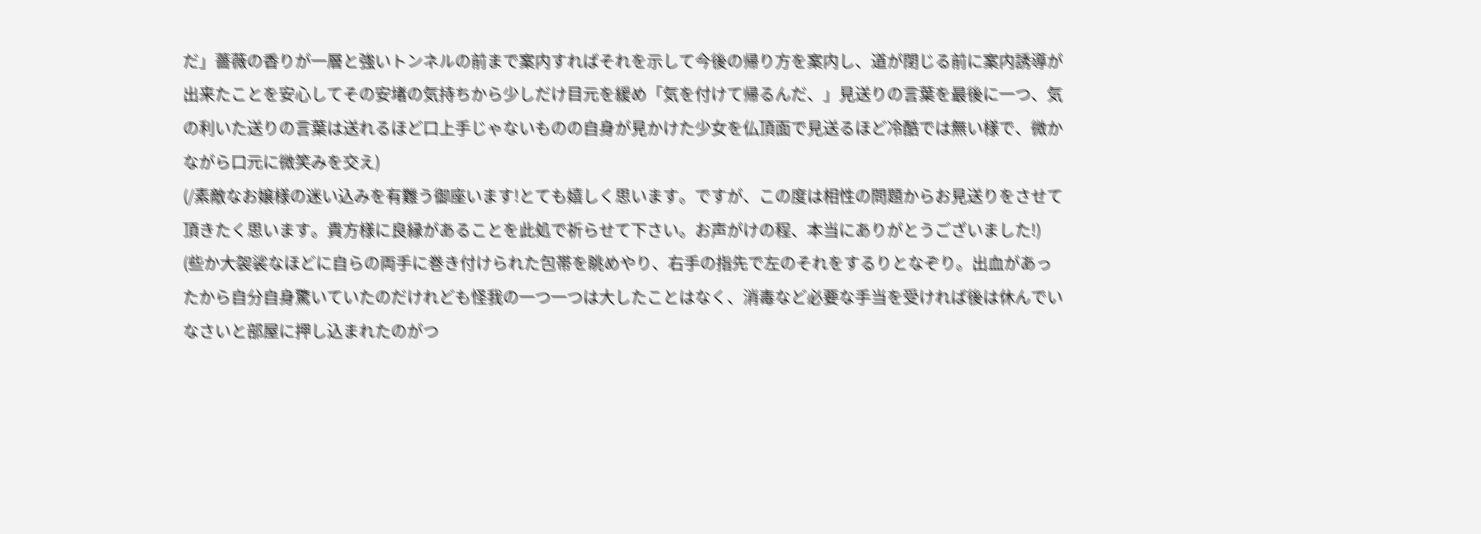だ」薔薇の香りが一層と強いトンネルの前まで案内すればそれを示して今後の帰り方を案内し、道が閉じる前に案内誘導が出来たことを安心してその安堵の気持ちから少しだけ目元を緩め「気を付けて帰るんだ、」見送りの言葉を最後に一つ、気の利いた送りの言葉は送れるほど口上手じゃないものの自身が見かけた少女を仏頂面で見送るほど冷酷では無い様で、微かながら口元に微笑みを交え)
(/素敵なお嬢様の迷い込みを有難う御座います!とても嬉しく思います。ですが、この度は相性の問題からお見送りをさせて頂きたく思います。貴方様に良縁があることを此処で祈らせて下さい。お声がけの程、本当にありがとうございました!)
(些か大袈裟なほどに自らの両手に巻き付けられた包帯を眺めやり、右手の指先で左のそれをするりとなぞり。出血があったから自分自身驚いていたのだけれども怪我の一つ一つは大したことはなく、消毒など必要な手当を受ければ後は休んでいなさいと部屋に押し込まれたのがつ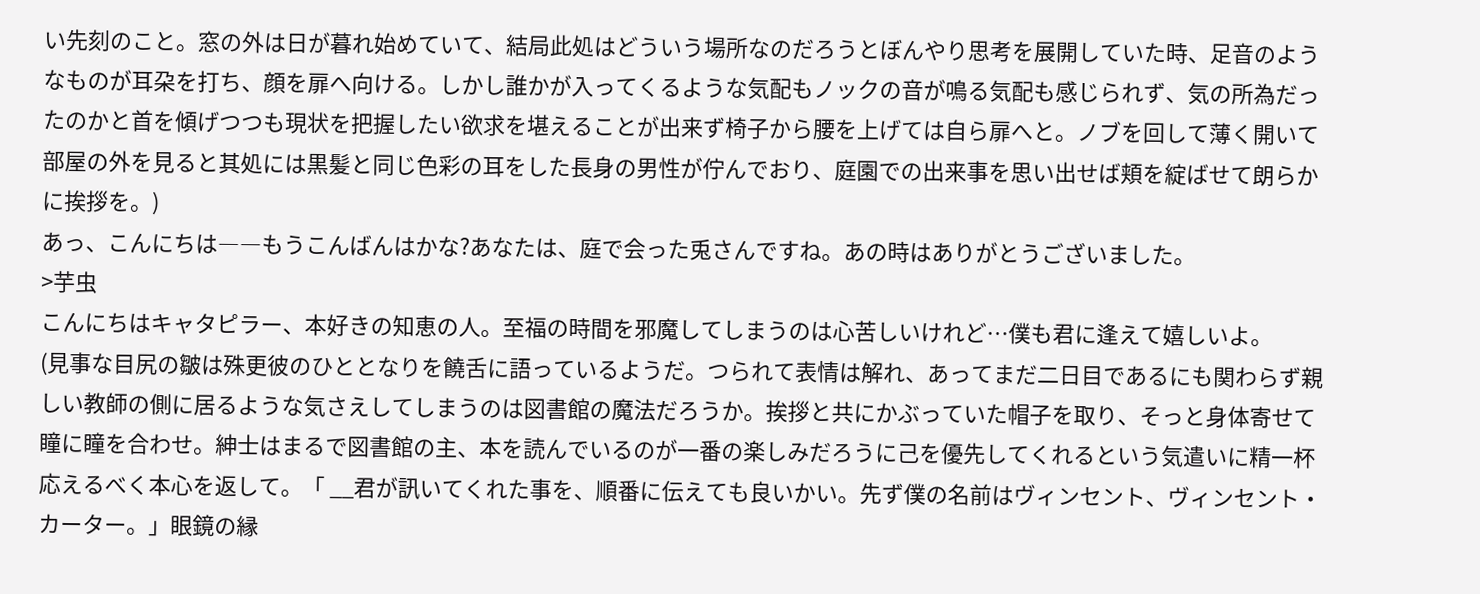い先刻のこと。窓の外は日が暮れ始めていて、結局此処はどういう場所なのだろうとぼんやり思考を展開していた時、足音のようなものが耳朶を打ち、顔を扉へ向ける。しかし誰かが入ってくるような気配もノックの音が鳴る気配も感じられず、気の所為だったのかと首を傾げつつも現状を把握したい欲求を堪えることが出来ず椅子から腰を上げては自ら扉へと。ノブを回して薄く開いて部屋の外を見ると其処には黒髪と同じ色彩の耳をした長身の男性が佇んでおり、庭園での出来事を思い出せば頬を綻ばせて朗らかに挨拶を。)
あっ、こんにちは――もうこんばんはかな?あなたは、庭で会った兎さんですね。あの時はありがとうございました。
>芋虫
こんにちはキャタピラー、本好きの知恵の人。至福の時間を邪魔してしまうのは心苦しいけれど…僕も君に逢えて嬉しいよ。
(見事な目尻の皺は殊更彼のひととなりを饒舌に語っているようだ。つられて表情は解れ、あってまだ二日目であるにも関わらず親しい教師の側に居るような気さえしてしまうのは図書館の魔法だろうか。挨拶と共にかぶっていた帽子を取り、そっと身体寄せて瞳に瞳を合わせ。紳士はまるで図書館の主、本を読んでいるのが一番の楽しみだろうに己を優先してくれるという気遣いに精一杯応えるべく本心を返して。「 __君が訊いてくれた事を、順番に伝えても良いかい。先ず僕の名前はヴィンセント、ヴィンセント・カーター。」眼鏡の縁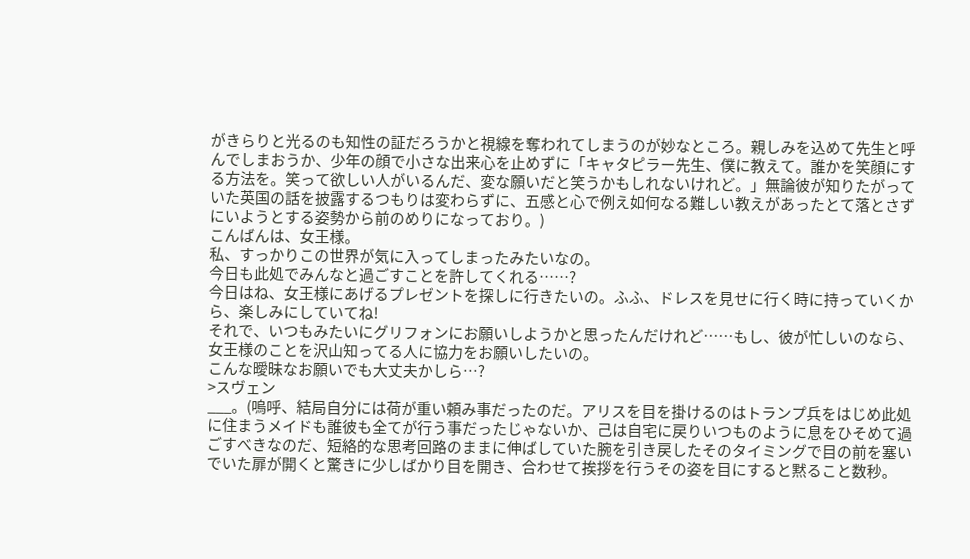がきらりと光るのも知性の証だろうかと視線を奪われてしまうのが妙なところ。親しみを込めて先生と呼んでしまおうか、少年の顔で小さな出来心を止めずに「キャタピラー先生、僕に教えて。誰かを笑顔にする方法を。笑って欲しい人がいるんだ、変な願いだと笑うかもしれないけれど。」無論彼が知りたがっていた英国の話を披露するつもりは変わらずに、五感と心で例え如何なる難しい教えがあったとて落とさずにいようとする姿勢から前のめりになっており。)
こんばんは、女王様。
私、すっかりこの世界が気に入ってしまったみたいなの。
今日も此処でみんなと過ごすことを許してくれる……?
今日はね、女王様にあげるプレゼントを探しに行きたいの。ふふ、ドレスを見せに行く時に持っていくから、楽しみにしていてね!
それで、いつもみたいにグリフォンにお願いしようかと思ったんだけれど……もし、彼が忙しいのなら、女王様のことを沢山知ってる人に協力をお願いしたいの。
こんな曖昧なお願いでも大丈夫かしら…?
>スヴェン
___。(嗚呼、結局自分には荷が重い頼み事だったのだ。アリスを目を掛けるのはトランプ兵をはじめ此処に住まうメイドも誰彼も全てが行う事だったじゃないか、己は自宅に戻りいつものように息をひそめて過ごすべきなのだ、短絡的な思考回路のままに伸ばしていた腕を引き戻したそのタイミングで目の前を塞いでいた扉が開くと驚きに少しばかり目を開き、合わせて挨拶を行うその姿を目にすると黙ること数秒。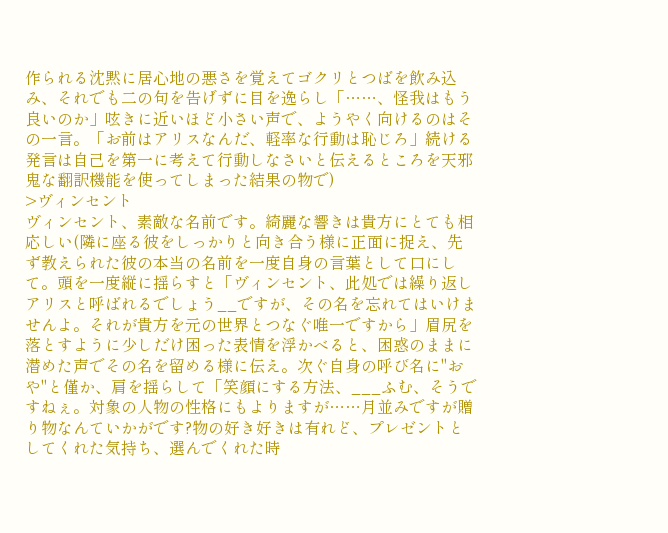作られる沈黙に居心地の悪さを覚えてゴクリとつばを飲み込み、それでも二の句を告げずに目を逸らし「……、怪我はもう良いのか」呟きに近いほど小さい声で、ようやく向けるのはその一言。「お前はアリスなんだ、軽率な行動は恥じろ」続ける発言は自己を第一に考えて行動しなさいと伝えるところを天邪鬼な翻訳機能を使ってしまった結果の物で)
>ヴィンセント
ヴィンセント、素敵な名前です。綺麗な響きは貴方にとても相応しい(隣に座る彼をしっかりと向き合う様に正面に捉え、先ず教えられた彼の本当の名前を一度自身の言葉として口にして。頭を一度縦に揺らすと「ヴィンセント、此処では繰り返しアリスと呼ばれるでしょう__ですが、その名を忘れてはいけませんよ。それが貴方を元の世界とつなぐ唯一ですから」眉尻を落とすように少しだけ困った表情を浮かべると、困惑のままに潜めた声でその名を留める様に伝え。次ぐ自身の呼び名に"おや"と僅か、肩を揺らして「笑顔にする方法、___ふむ、そうですねぇ。対象の人物の性格にもよりますが……月並みですが贈り物なんていかがです?物の好き好きは有れど、プレゼントとしてくれた気持ち、選んでくれた時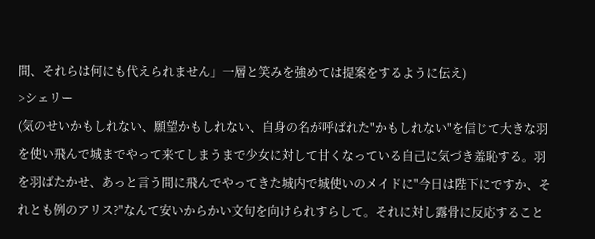間、それらは何にも代えられません」一層と笑みを強めては提案をするように伝え)
>シェリー
(気のせいかもしれない、願望かもしれない、自身の名が呼ばれた"かもしれない"を信じて大きな羽を使い飛んで城までやって来てしまうまで少女に対して甘くなっている自己に気づき羞恥する。羽を羽ばたかせ、あっと言う間に飛んでやってきた城内で城使いのメイドに"今日は陛下にですか、それとも例のアリス?"なんて安いからかい文句を向けられすらして。それに対し露骨に反応すること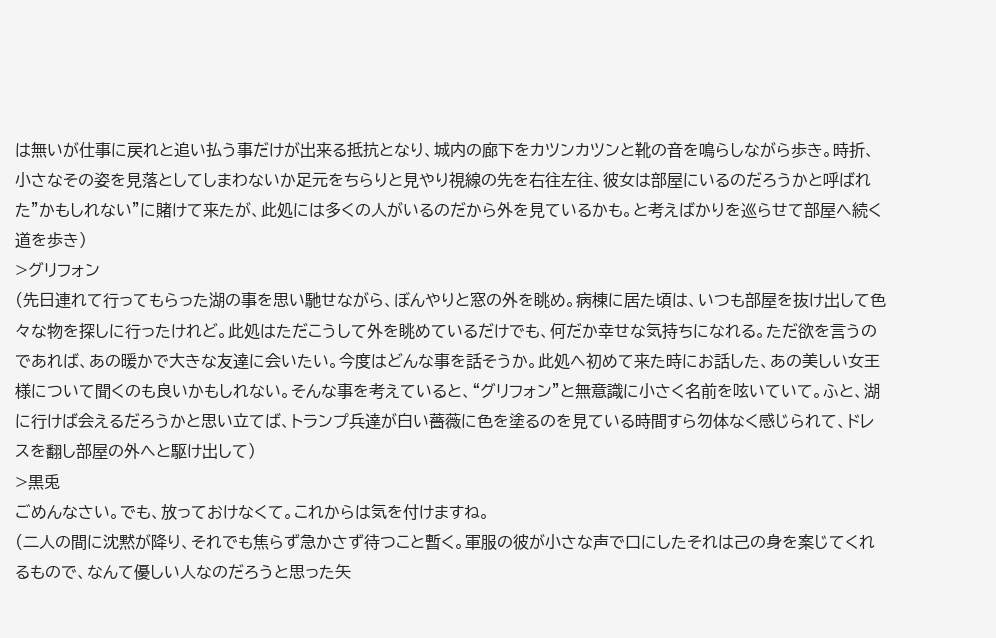は無いが仕事に戻れと追い払う事だけが出来る抵抗となり、城内の廊下をカツンカツンと靴の音を鳴らしながら歩き。時折、小さなその姿を見落としてしまわないか足元をちらりと見やり視線の先を右往左往、彼女は部屋にいるのだろうかと呼ばれた”かもしれない”に賭けて来たが、此処には多くの人がいるのだから外を見ているかも。と考えばかりを巡らせて部屋へ続く道を歩き)
>グリフォン
(先日連れて行ってもらった湖の事を思い馳せながら、ぼんやりと窓の外を眺め。病棟に居た頃は、いつも部屋を抜け出して色々な物を探しに行ったけれど。此処はただこうして外を眺めているだけでも、何だか幸せな気持ちになれる。ただ欲を言うのであれば、あの暖かで大きな友達に会いたい。今度はどんな事を話そうか。此処へ初めて来た時にお話した、あの美しい女王様について聞くのも良いかもしれない。そんな事を考えていると、“グリフォン”と無意識に小さく名前を呟いていて。ふと、湖に行けば会えるだろうかと思い立てば、トランプ兵達が白い薔薇に色を塗るのを見ている時間すら勿体なく感じられて、ドレスを翻し部屋の外へと駆け出して)
>黒兎
ごめんなさい。でも、放っておけなくて。これからは気を付けますね。
(二人の間に沈黙が降り、それでも焦らず急かさず待つこと暫く。軍服の彼が小さな声で口にしたそれは己の身を案じてくれるもので、なんて優しい人なのだろうと思った矢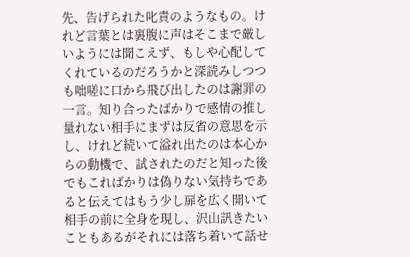先、告げられた叱責のようなもの。けれど言葉とは裏腹に声はそこまで厳しいようには聞こえず、もしや心配してくれているのだろうかと深読みしつつも咄嗟に口から飛び出したのは謝罪の一言。知り合ったばかりで感情の推し量れない相手にまずは反省の意思を示し、けれど続いて溢れ出たのは本心からの動機で、試されたのだと知った後でもこればかりは偽りない気持ちであると伝えてはもう少し扉を広く開いて相手の前に全身を現し、沢山訊きたいこともあるがそれには落ち着いて話せ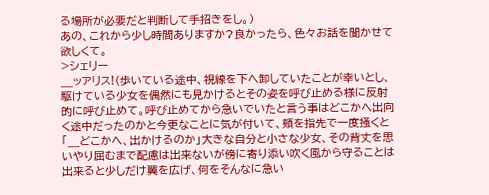る場所が必要だと判断して手招きをし。)
あの、これから少し時間ありますか?良かったら、色々お話を聞かせて欲しくて。
>シェリー
__ッアリス!(歩いている途中、視線を下へ卸していたことが幸いとし、駆けている少女を偶然にも見かけるとその姿を呼び止める様に反射的に呼び止めて。呼び止めてから急いでいたと言う事はどこかへ出向く途中だったのかと今更なことに気が付いて、頬を指先で一度掻くと「__どこかへ、出かけるのか」大きな自分と小さな少女、その背丈を思いやり屈むまで配慮は出来ないが傍に寄り添い吹く風から守ることは出来ると少しだけ翼を広げ、何をそんなに急い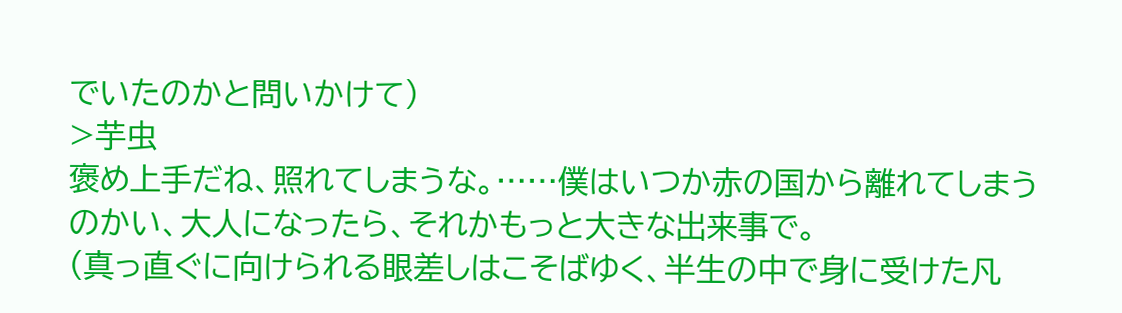でいたのかと問いかけて)
>芋虫
褒め上手だね、照れてしまうな。……僕はいつか赤の国から離れてしまうのかい、大人になったら、それかもっと大きな出来事で。
(真っ直ぐに向けられる眼差しはこそばゆく、半生の中で身に受けた凡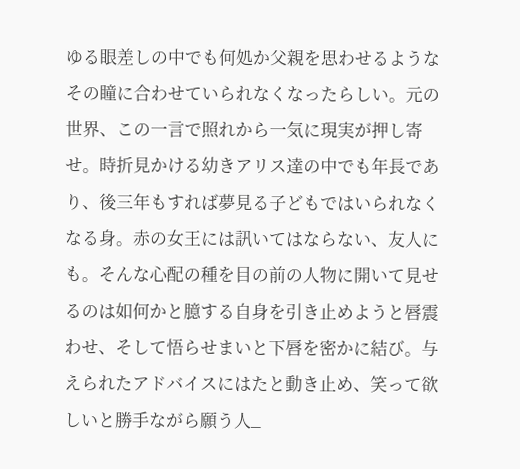ゆる眼差しの中でも何処か父親を思わせるようなその瞳に合わせていられなくなったらしい。元の世界、この一言で照れから一気に現実が押し寄せ。時折見かける幼きアリス達の中でも年長であり、後三年もすれば夢見る子どもではいられなくなる身。赤の女王には訊いてはならない、友人にも。そんな心配の種を目の前の人物に開いて見せるのは如何かと臆する自身を引き止めようと唇震わせ、そして悟らせまいと下唇を密かに結び。与えられたアドバイスにはたと動き止め、笑って欲しいと勝手ながら願う人_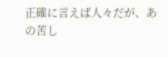正確に言えば人々だが、あの苦し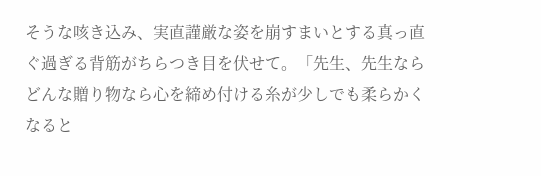そうな咳き込み、実直謹厳な姿を崩すまいとする真っ直ぐ過ぎる背筋がちらつき目を伏せて。「先生、先生ならどんな贈り物なら心を締め付ける糸が少しでも柔らかくなると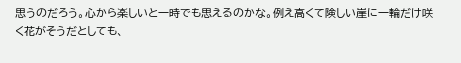思うのだろう。心から楽しいと一時でも思えるのかな。例え高くて険しい崖に一輪だけ咲く花がそうだとしても、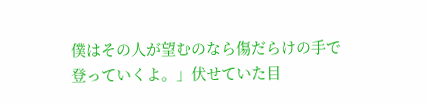僕はその人が望むのなら傷だらけの手で登っていくよ。」伏せていた目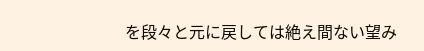を段々と元に戻しては絶え間ない望み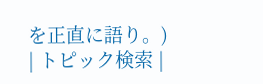を正直に語り。)
| トピック検索 |